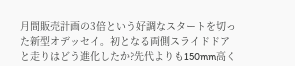月間販売計画の3倍という好調なスタートを切った新型オデッセイ。初となる両側スライドドアと走りはどう進化したか?先代よりも150mm高く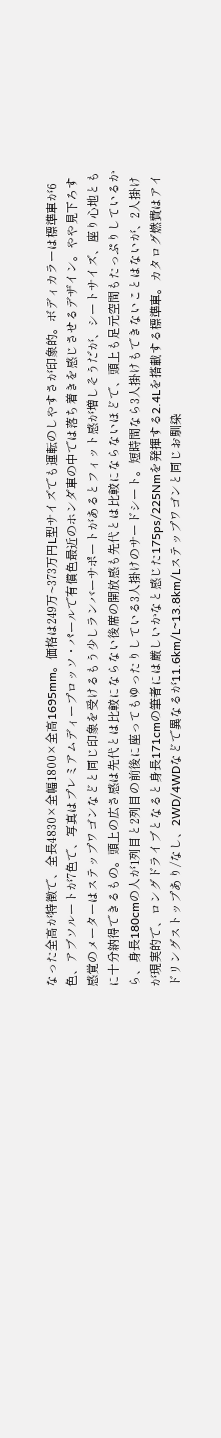なった全高が特徴で、全長4830×全幅1800×全高1695mm。価格は249万~373万円L型サイズでも運転のしやすさが印象的。ボディカラーは標準車が6色、アブソルートが7色で、写真はプレミアムディープロッソ・パールで有償色最近のホンダ車の中では落ち着きを感じさせるデザイン。やや見下ろす感覚のメーターはステップワゴンなどと同じ印象を受けるもう少しランバーサポートがあるとフィット感が増しそうだが、シートサイズ、座り心地ともに十分納得できるもの。頭上の広さ感は先代とは比較にならない後席の開放感も先代とは比較にならないほどで、頭上も足元空間もたっぷりしているから、身長180cmの人が1列目と2列目の前後に座ってもゆったりしている3人掛けのサードシート。短時間なら3人掛けもできないことはないが、2人掛けが現実的で、ロングドライブとなると身長171cmの筆者には厳しいかなと感じた175ps/225Nmを発揮する2.4Lを搭載する標準車。カタログ燃費はアイドリングストップあり/なし、2WD/4WDなどで異なるが11.6km/L~13.8km/Lステップワゴンと同じお馴染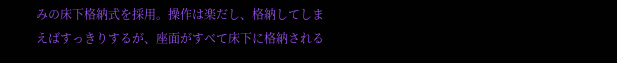みの床下格納式を採用。操作は楽だし、格納してしまえばすっきりするが、座面がすべて床下に格納される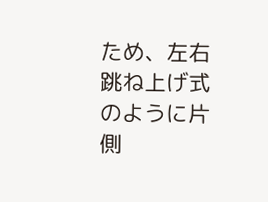ため、左右跳ね上げ式のように片側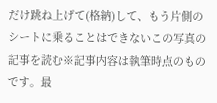だけ跳ね上げて(格納)して、もう片側のシートに乗ることはできないこの写真の記事を読む※記事内容は執筆時点のものです。最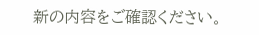新の内容をご確認ください。